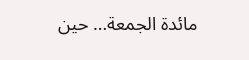مائدة الجمعة… حين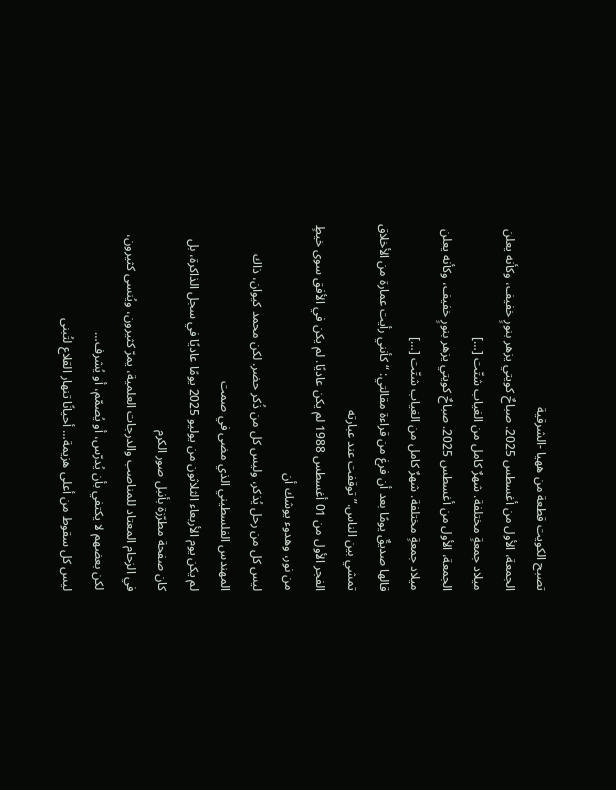تصبح الكويت قطعة من ههيا -الشرقية
الجمعة، الأول من أغسطس 2025. صباحٌ كويتي يزهر بنورٍ خفيف، وكأنه يعلن ميلاد جمعةٍ مختلفة. شهرٌ كامل من الغياب شتّت […]
الجمعة، الأول من أغسطس 2025. صباحٌ كويتي يزهر بنورٍ خفيف، وكأنه يعلن ميلاد جمعةٍ مختلفة. شهرٌ كامل من الغياب شتّت […]
قالها صديقٌ يومًا بعد أن فرغ من قراءة مقالتي: “كأنني رأيت عمارة من الأخلاق تمشي بين الناس.” توقفت عند عبارته
الفجر الأول من 01 أغسطس 1988 لم يكن عاديًا. لم يكن في الأفق سوى خيطٍ من نور، وهدوء يوشك أن
ليس كل من رحل يُذكر، وليس كل من ذُكر حضر. لكن محمد كيوان، ذاك المهندس الفلسطيني الذي مضى في صمت
لم يكن يوم الأربعاء الثلاثون من يوليو 2025 يومًا عاديًا في سجل الذاكرة، بل كان صفحة مطرّزة بأنبل صور الكرم
في الزحام المعتاد للمناصب والدرجات العلمية، يمرّ كثيرون، ويُنسى كثيرون، لكن بعضهم لا يكتفي بأن يُدرّس، أو يُصمّم، أو يُشرف…
ليس كل سقوط من أعلى هزيمة… أحيانًا تنهار القلاع لتُبنى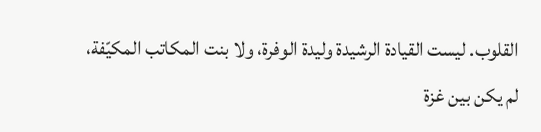القلوب. ليست القيادة الرشيدة وليدة الوفرة، ولا بنت المكاتب المكيّفة،
لم يكن بين غزة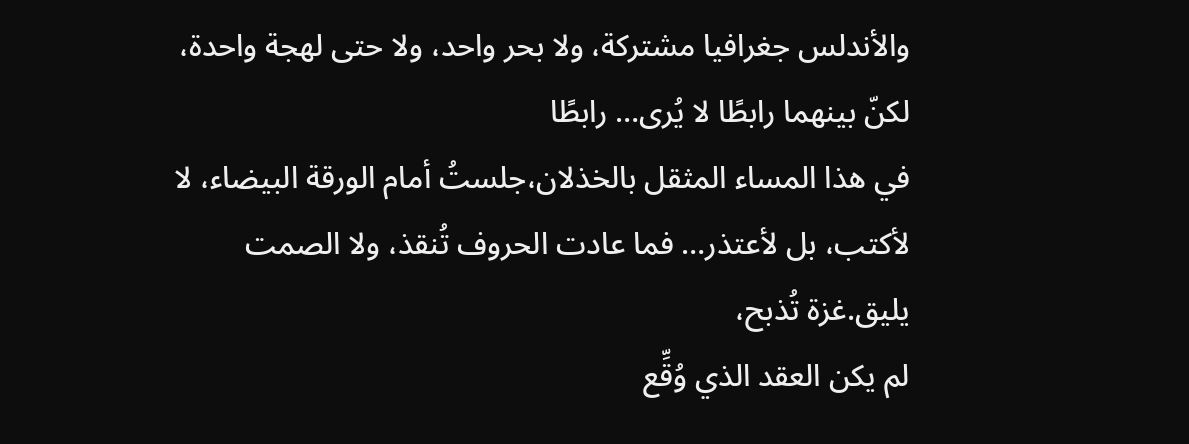والأندلس جغرافيا مشتركة، ولا بحر واحد، ولا حتى لهجة واحدة، لكنّ بينهما رابطًا لا يُرى… رابطًا
في هذا المساء المثقل بالخذلان،جلستُ أمام الورقة البيضاء، لا لأكتب، بل لأعتذر… فما عادت الحروف تُنقذ، ولا الصمت يليق.غزة تُذبح،
لم يكن العقد الذي وُقِّع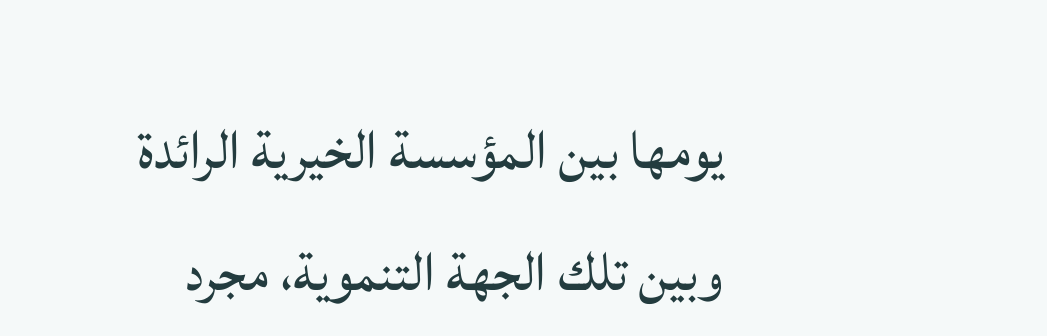يومها بين المؤسسة الخيرية الرائدة وبين تلك الجهة التنموية، مجرد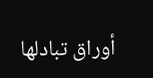أوراق تبادلها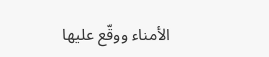الأمناء ووقّع عليها